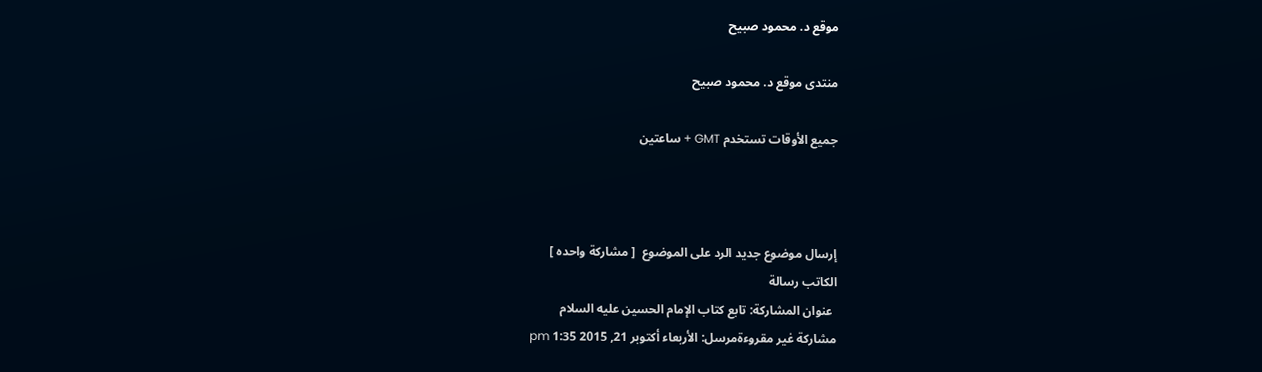موقع د. محمود صبيح

منتدى موقع د. محمود صبيح

جميع الأوقات تستخدم GMT + ساعتين



إرسال موضوع جديد الرد على الموضوع  [ مشاركة واحده ]
الكاتب رسالة
 عنوان المشاركة: تابع كتاب الإمام الحسين عليه السلام
مشاركة غير مقروءةمرسل: الأربعاء أكتوبر 21, 2015 1:35 pm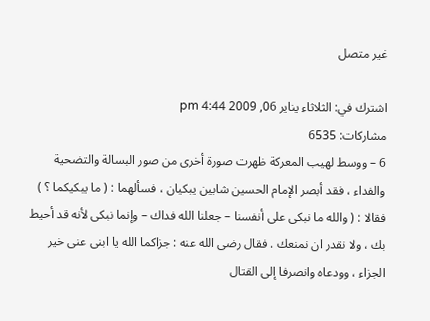غير متصل

اشترك في: الثلاثاء يناير 06, 2009 4:44 pm
مشاركات: 6535
6 – ووسط لهيب المعركة ظهرت صورة أخرى من صور البسالة والتضحية والفداء ، فقد أبصر الإمام الحسين شابين يبكيان ، فسألهما : ( ما يبكيكما ؟ ) فقالا : ( والله ما نبكى على أنفسنا – جعلنا الله فداك – وإنما نبكى لأنه قد أحيط بك ، ولا نقدر ان نمنعك . فقال رضى الله عنه : جزاكما الله يا ابنى عنى خير الجزاء ، وودعاه وانصرفا إلى القتال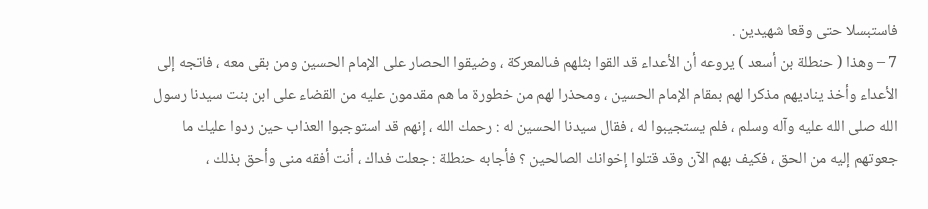فاستبسلا حتى وقعا شهيدين .
7 – وهذا ( حنطلة بن أسعد ) يروعه أن الأعداء قد القوا بثلهم فىالمعركة ، وضيقوا الحصار على الإمام الحسين ومن بقى معه ، فاتجه إلى الأعداء وأخذ يناديهم مذكرا لهم بمقام الإمام الحسين ، ومحذرا لهم من خطورة ما هم مقدمون عليه من القضاء على ابن بنت سيدنا رسول الله صلى الله عليه وآله وسلم ، فلم يستجيبوا له ، فقال سيدنا الحسين له : رحمك الله ، إنهم قد استوجبوا العذاب حين ردوا عليك ما جعوتهم إليه من الحق ، فكيف بهم الآن وقد قتلوا إخوانك الصالحين ؟ فأجابه حنطلة : جعلت فداك ، أنت أفقه منى وأحق بذلك ،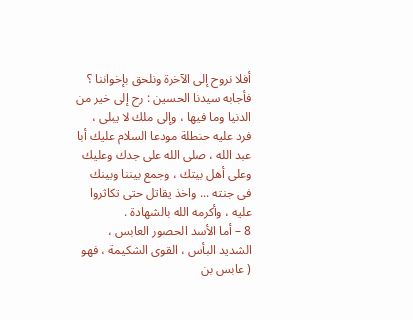أفلا نروح إلى الآخرة ونلحق بإخواننا ؟ فأجابه سيدنا الحسين : رح إلى خير من الدنيا وما فيها ، وإلى ملك لا يبلى ، فرد عليه حنطلة مودعا السلام عليك أبا عبد الله ، صلى الله على جدك وعليك وعلى أهل بيتك ، وجمع بيننا وبينك فى جنته ... واخذ يقاتل حتى تكاثروا عليه ، وأكرمه الله بالشهادة .
8 – أما الأسد الحصور العابس ، الشديد البأس ، القوى الشكيمة ، فهو ( عابس بن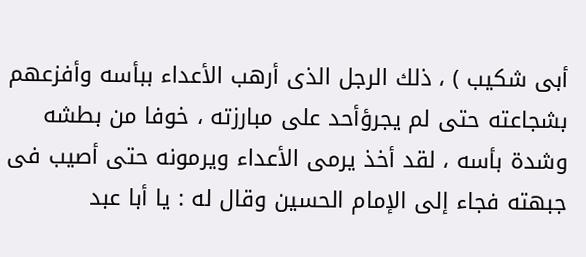أبى شكيب ) ، ذلك الرجل الذى أرهب الأعداء ببأسه وأفزعهم بشجاعته حتى لم يجرؤأحد على مبارزته ، خوفا من بطشه وشدة بأسه ، لقد أخذ يرمى الأعداء ويرمونه حتى أصيب فى جبهته فجاء إلى الإمام الحسين وقال له : يا أبا عبد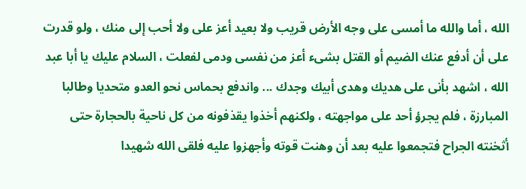الله ، أما والله ما أمسى على وجه الأرض قريب ولا بعيد أعز على ولا أحب إلى منك ، ولو قدرت على أن أدفع عنك الضيم أو القتل بشىء أعز من نفسى ودمى لفعلت ، السلام عليك يا أبا عبد الله ، اشهد بأنى على هديك وهدى أبيك وجدك ... واندفع بحماس نحو العدو متحديا وطالبا المبارزة ، فلم يجرؤ أحد على مواجهته ، ولكنهم أخذوا يقذفونه من كل ناحية بالحجارة حتى أثخنته الجراح فتجمعوا عليه بعد أن وهنت قوته وأجهزوا عليه فلقى الله شهيدا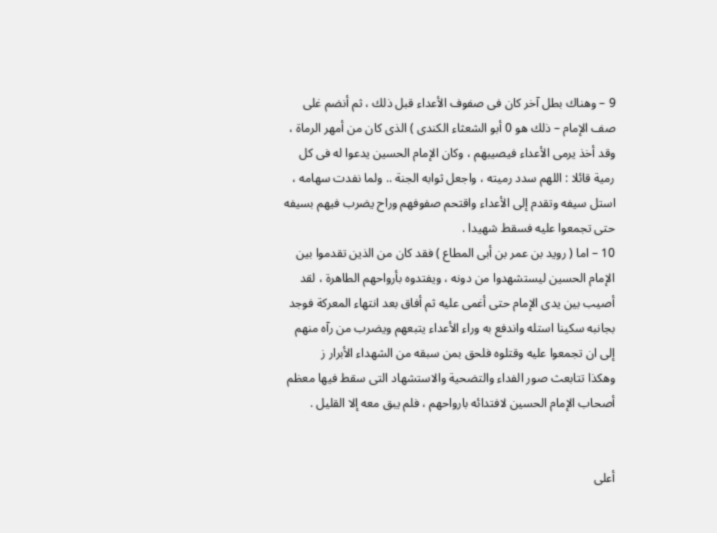9 – وهناك بطل آخر كان فى صفوف الأعداء قبل ذلك ، ثم أنضم غلى صف الإمام – ذلك هو 0 أبو الشعثاء الكندى ) الذى كان من أمهر الرماة ، وقد أخذ يرمى الأعداء فيصيبهم ، وكان الإمام الحسين يدعوا له فى كل رمية قائلا : اللهم سدد رميته ، واجعل ثوابه الجنة .. ولما نفدت سهامه ، استل سيفه وتقدم إلى الأعداء واقتحم صفوفهم وراح يضرب فيهم بسيفه حتى تجمعوا عليه فسقط شهيدا .
10 – اما ( رويد بن عمر بن أبى المطاع ) فقد كان من الذين تقدموا بين الإمام الحسين ليستشهدوا من دونه ، ويفتدوه بأرواحهم الطاهرة ، لقد أصيب بين يدى الإمام حتى أغمى عليه ثم أفاق بعد انتهاء المعركة فوجد بجانبه سكينا استله واندفع به وراء الأعداء يتبعهم ويضرب من رآه منهم إلى ان تجمعوا عليه وقتلوه فلحق بمن سبقه من الشهداء الأبرار ز
وهكذا تتابعث صور الفداء والتضحية والاستشهاد التى سقط فيها معظم أصحاب الإمام الحسين لافتدائه بارواحهم ، فلم يبق معه إلا القليل .


أعلى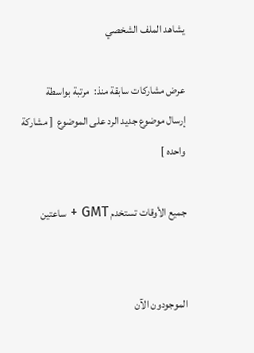يشاهد الملف الشخصي

عرض مشاركات سابقة منذ:  مرتبة بواسطة
إرسال موضوع جديد الرد على الموضوع  [ مشاركة واحده ]

جميع الأوقات تستخدم GMT + ساعتين


الموجودون الآن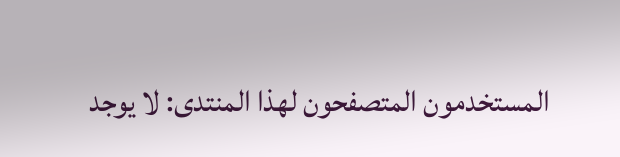المستخدمون المتصفحون لهذا المنتدى: لا يوجد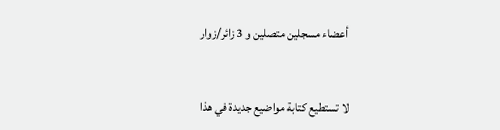أعضاء مسجلين متصلين و 3 زائر/زوار


لا تستطيع كتابة مواضيع جديدة في هذا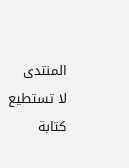المنتدى
لا تستطيع كتابة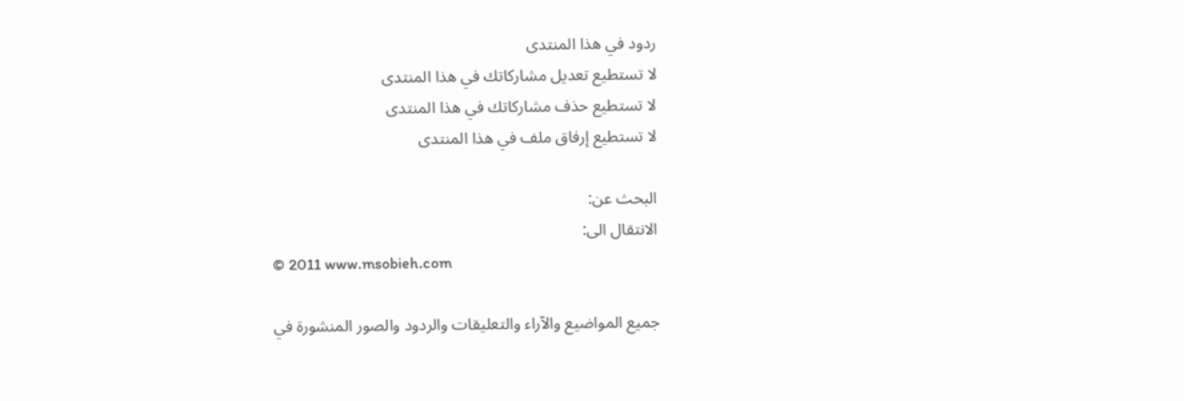ردود في هذا المنتدى
لا تستطيع تعديل مشاركاتك في هذا المنتدى
لا تستطيع حذف مشاركاتك في هذا المنتدى
لا تستطيع إرفاق ملف في هذا المنتدى

البحث عن:
الانتقال الى:
© 2011 www.msobieh.com

جميع المواضيع والآراء والتعليقات والردود والصور المنشورة في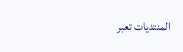المنتديات تعبر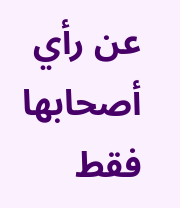عن رأي أصحابها فقط